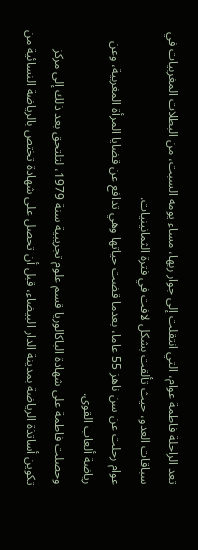تعد الراحلة فاطمة عوام، التي انتقلت إلى جوار ربها، مساء يومه السبت، من البطلات المغربيات في سباقات العدو، حيث تألقت بشكل لافت في فترة الثمانينيات.
عوام رحلت عن سن ناهز 55 عاما، بعدما قضت حياتها وهي تدافع عن قضايا المرأة المغربية، وعن رياضة ألعاب القوى.
وحصلت فاطمة على شهادة الباكالوريا قسم علوم تجريبية سنة 1979، لتلتحق بعد ذلك إلى مركز تكوين أساتذة الرياضة بمدينة الدار البيضاء، قبل أن تحصل على شهادة تختص بالرياضة النسائية من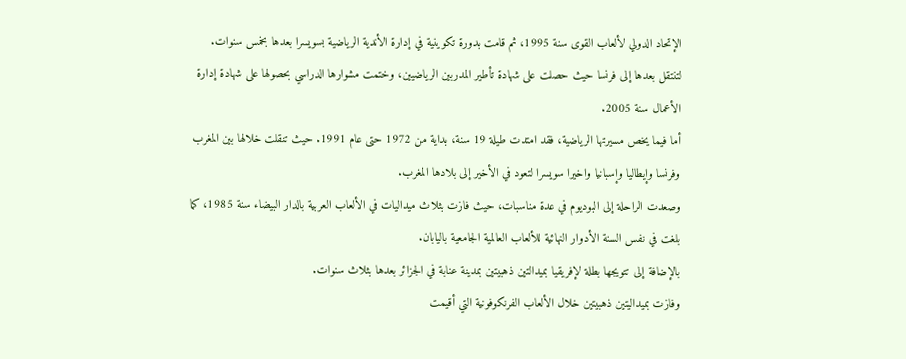الإتحاد الدولي لألعاب القوى سنة 1995، ثم قامت بدورة تكوينية في إدارة الأندية الرياضية بسويسرا بعدها بخمس سنوات.
لتنتقل بعدها إلى فرنسا حيث حصلت على شهادة تأطير المدربين الرياضيين، وختمت مشوارها الدراسي بحصولها على شهادة إدارة الأعمال سنة 2005.
أما فيما يخص مسيرتها الرياضية، فقد امتدت طيلة 19 سنة، بداية من 1972 حتى عام 1991. حيث تنقلت خلالها بين المغرب وفرنسا وإيطاليا وإسبانيا واخيرا سويسرا لتعود في الأخير إلى بلادها المغرب.
وصعدت الراحلة إلى البوديوم في عدة مناسبات، حيث فازت بثلاث ميداليات في الألعاب العربية بالدار البيضاء سنة 1985، كما بلغت في نفس السنة الأدوار النهائية للألعاب العالمية الجامعية باليابان.
بالإضافة إلى تتويجها بطلة لإفريقيا بميدالتين ذهبيتين بمدينة عنابة في الجزائر بعدها بثلاث سنوات.
وفازت بميداليتين ذهبيتين خلال الألعاب الفرنكوفونية التي أقيمت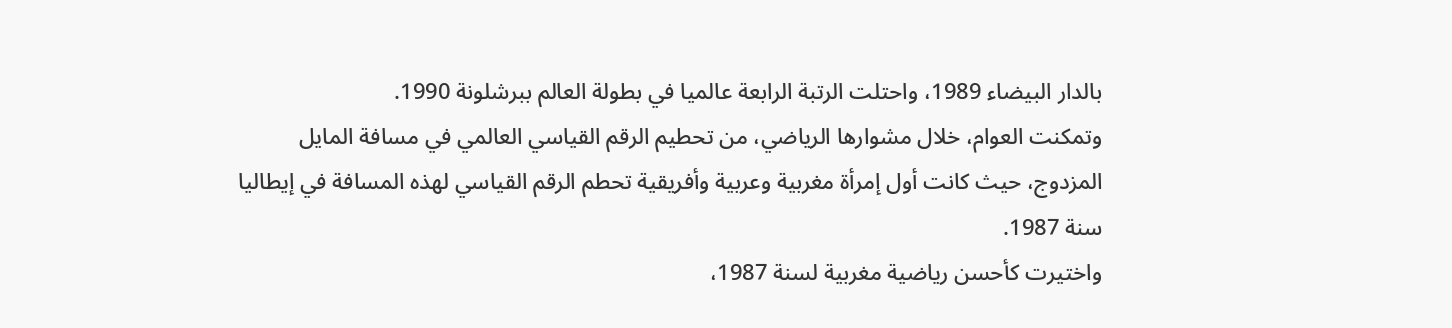بالدار البيضاء 1989، واحتلت الرتبة الرابعة عالميا في بطولة العالم ببرشلونة 1990.
وتمكنت العوام، خلال مشوارها الرياضي، من تحطيم الرقم القياسي العالمي في مسافة المايل المزدوج، حيث كانت أول إمرأة مغربية وعربية وأفريقية تحطم الرقم القياسي لهذه المسافة في إيطاليا سنة 1987.
واختيرت كأحسن رياضية مغربية لسنة 1987،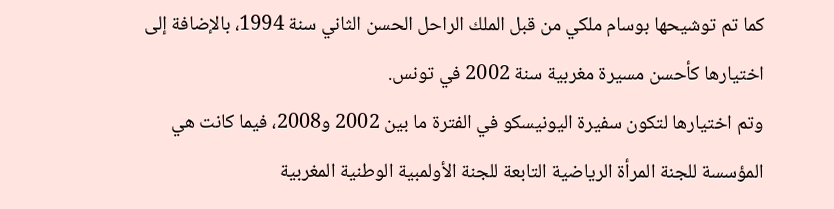كما تم توشيحها بوسام ملكي من قبل الملك الراحل الحسن الثاني سنة 1994، بالإضافة إلى اختيارها كأحسن مسيرة مغربية سنة 2002 في تونس.
وتم اختيارها لتكون سفيرة اليونيسكو في الفترة ما بين 2002 و2008، فيما كانت هي المؤسسة للجنة المرأة الرياضية التابعة للجنة الأولمبية الوطنية المغربية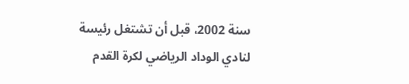سنة 2002، قبل أن تشتغل رئيسة لنادي الوداد الرياضي لكرة القدم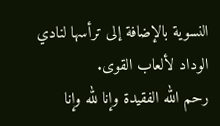النسوية بالإضافة إلى ترأسها لنادي الوداد لألعاب القوى.
رحم الله الفقيدة وإنا لله وإنا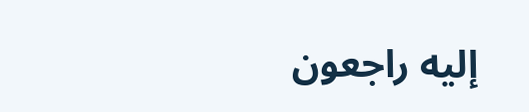إليه راجعون